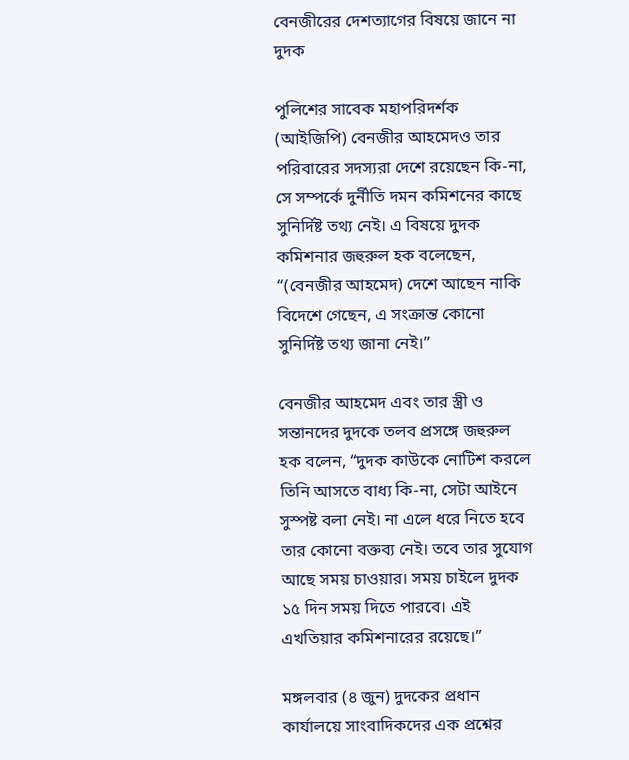বেনজীরের দেশত্যাগের বিষয়ে জানে না দুদক

পুলিশের সাবেক মহাপরিদর্শক (আইজিপি) বেনজীর আহমেদও তার পরিবারের সদস্যরা দেশে রয়েছেন কি-না, সে সম্পর্কে দুর্নীতি দমন কমিশনের কাছে সুনির্দিষ্ট তথ্য নেই। এ বিষয়ে দুদক কমিশনার জহুরুল হক বলেছেন, “(বেনজীর আহমেদ) দেশে আছেন নাকি বিদেশে গেছেন, এ সংক্রান্ত কোনো সুনির্দিষ্ট তথ্য জানা নেই।”

বেনজীর আহমেদ এবং তার স্ত্রী ও সন্তানদের দুদকে তলব প্রসঙ্গে জহুরুল হক বলেন, “দুদক কাউকে নোটিশ করলে তিনি আসতে বাধ্য কি-না, সেটা আইনে সুস্পষ্ট বলা নেই। না এলে ধরে নিতে হবে তার কোনো বক্তব্য নেই। তবে তার সুযোগ আছে সময় চাওয়ার। সময় চাইলে দুদক ১৫ দিন সময় দিতে পারবে। এই এখতিয়ার কমিশনারের রয়েছে।”

মঙ্গলবার (৪ জুন) দুদকের প্রধান কার্যালয়ে সাংবাদিকদের এক প্রশ্নের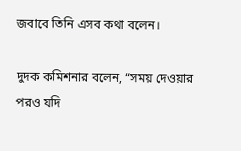জবাবে তিনি এসব কথা বলেন।

দুদক কমিশনার বলেন, “সময় দেওয়ার পরও যদি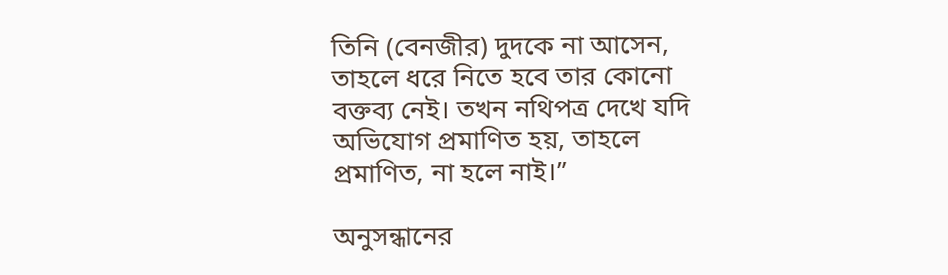তিনি (বেনজীর) দুদকে না আসেন, তাহলে ধরে নিতে হবে তার কোনো বক্তব্য নেই। তখন নথিপত্র দেখে যদি অভিযোগ প্রমাণিত হয়, তাহলে প্রমাণিত, না হলে নাই।”

অনুসন্ধানের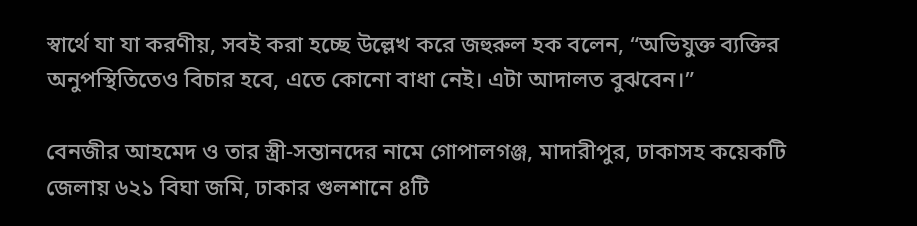স্বার্থে যা যা করণীয়, সবই করা হচ্ছে উল্লেখ করে জহুরুল হক বলেন, “অভিযুক্ত ব্যক্তির অনুপস্থিতিতেও বিচার হবে, এতে কোনো বাধা নেই। এটা আদালত বুঝবেন।”

বেনজীর আহমেদ ও তার স্ত্রী-সন্তানদের নামে গোপালগঞ্জ, মাদারীপুর, ঢাকাসহ কয়েকটি জেলায় ৬২১ বিঘা জমি, ঢাকার গুলশানে ৪টি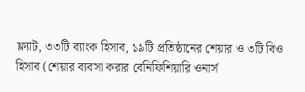ফ্ল্যাট, ৩৩টি ব্যাংক হিসাব, ১৯টি প্রতিষ্ঠানের শেয়ার ও ৩টি বিও হিসাব (শেয়ার ব্যবসা করার বেনিফিশিয়ারি ওনার্স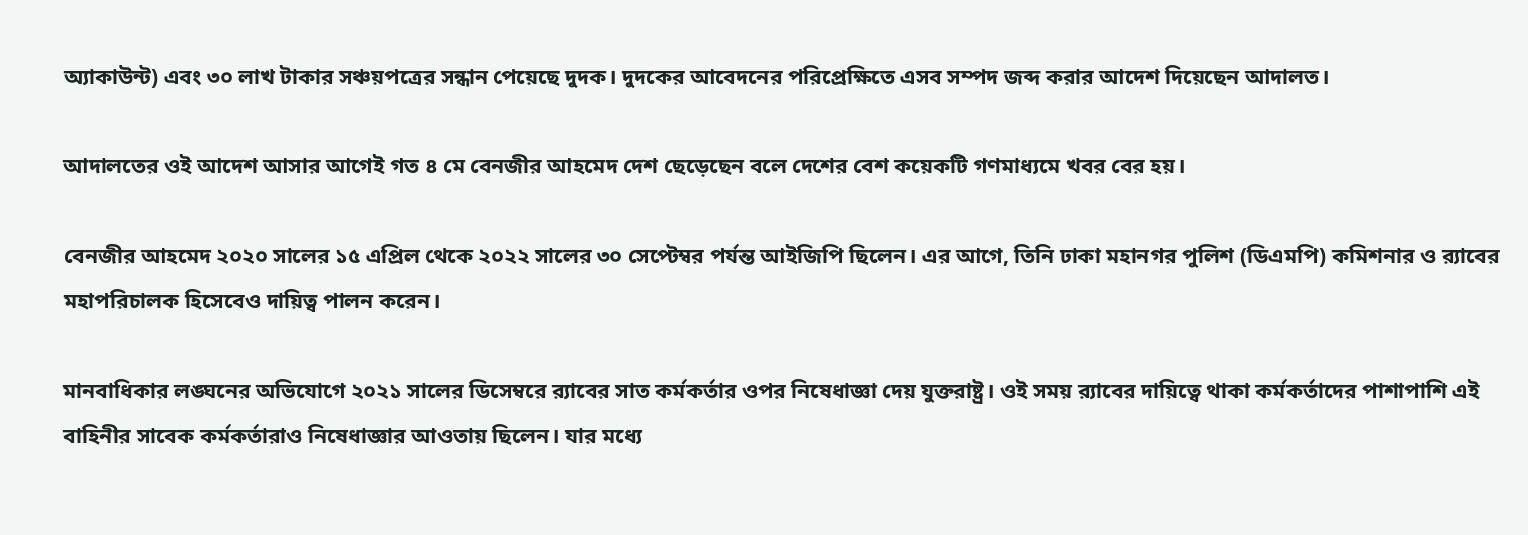অ্যাকাউন্ট) এবং ৩০ লাখ টাকার সঞ্চয়পত্রের সন্ধান পেয়েছে দুদক। দুদকের আবেদনের পরিপ্রেক্ষিতে এসব সম্পদ জব্দ করার আদেশ দিয়েছেন আদালত।

আদালতের ওই আদেশ আসার আগেই গত ৪ মে বেনজীর আহমেদ দেশ ছেড়েছেন বলে দেশের বেশ কয়েকটি গণমাধ্যমে খবর বের হয়।

বেনজীর আহমেদ ২০২০ সালের ১৫ এপ্রিল থেকে ২০২২ সালের ৩০ সেপ্টেম্বর পর্যন্ত আইজিপি ছিলেন। এর আগে, তিনি ঢাকা মহানগর পুলিশ (ডিএমপি) কমিশনার ও র‌্যাবের মহাপরিচালক হিসেবেও দায়িত্ব পালন করেন।

মানবাধিকার লঙ্ঘনের অভিযোগে ২০২১ সালের ডিসেম্বরে র‍্যাবের সাত কর্মকর্তার ওপর নিষেধাজ্ঞা দেয় যুক্তরাষ্ট্র। ওই সময় র‌্যাবের দায়িত্বে থাকা কর্মকর্তাদের পাশাপাশি এই বাহিনীর সাবেক কর্মকর্তারাও নিষেধাজ্ঞার আওতায় ছিলেন। যার মধ্যে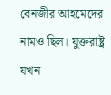বেনজীর আহমেদের নামও ছিল। যুক্তরাষ্ট্র যখন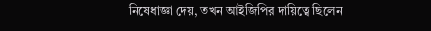নিষেধাজ্ঞা দেয়, তখন আইজিপির দায়িত্বে ছিলেন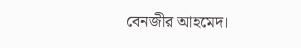বেনজীর আহমেদ।